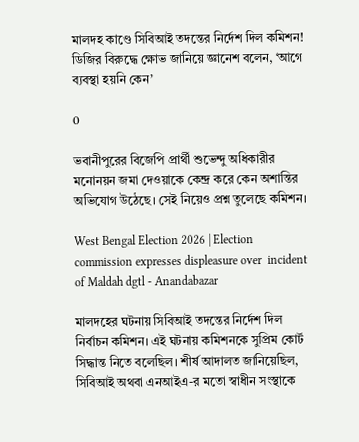মালদহ কাণ্ডে সিবিআই তদন্তের নির্দেশ দিল কমিশন! ডিজির বিরুদ্ধে ক্ষোভ জানিয়ে জ্ঞানেশ বলেন, ‘আগে ব্যবস্থা হয়নি কেন’

0

ভবানীপুরের বিজেপি প্রার্থী শুভেন্দু অধিকারীর মনোনয়ন জমা দেওয়াকে কেন্দ্র করে কেন অশান্তির অভিযোগ উঠেছে। সেই নিয়েও প্রশ্ন তুলেছে কমিশন।

West Bengal Election 2026 | Election commission expresses displeasure over  incident of Maldah dgtl - Anandabazar

মালদহের ঘটনায় সিবিআই তদন্তের নির্দেশ দিল নির্বাচন কমিশন। এই ঘটনায় কমিশনকে সুপ্রিম কোর্ট সিদ্ধান্ত নিতে বলেছিল। শীর্ষ আদালত জানিয়েছিল, সিবিআই অথবা এনআইএ-র মতো স্বাধীন সংস্থাকে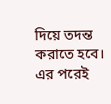দিয়ে তদন্ত করাতে হবে। এর পরেই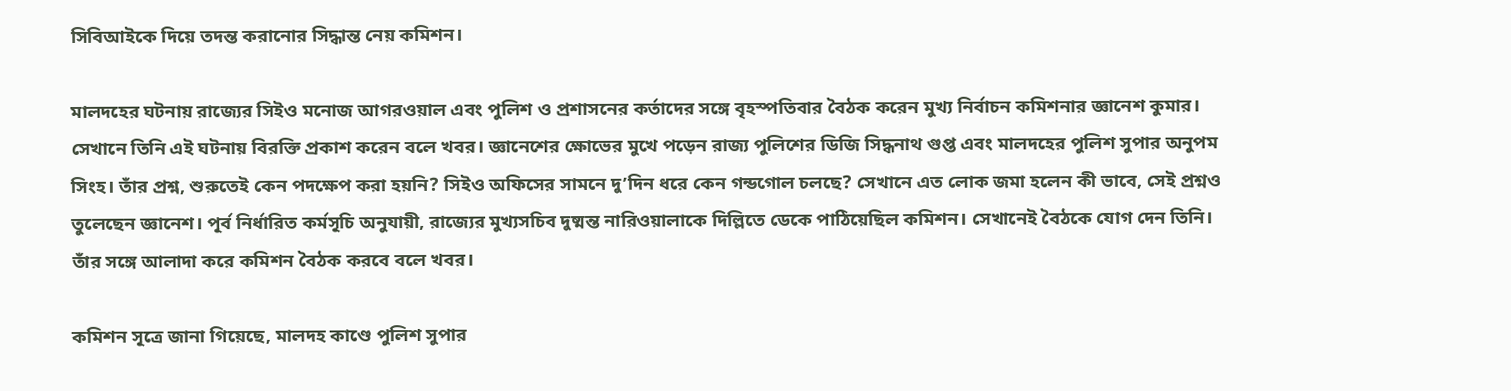সিবিআইকে দিয়ে তদন্ত করানোর সিদ্ধান্ত নেয় কমিশন।

মালদহের ঘটনায় রাজ্যের সিইও মনোজ আগরওয়াল এবং পুলিশ ও প্রশাসনের কর্তাদের সঙ্গে বৃহস্পতিবার বৈঠক করেন মুখ্য নির্বাচন কমিশনার জ্ঞানেশ কুমার। সেখানে তিনি এই ঘটনায় বিরক্তি প্রকাশ করেন বলে খবর। জ্ঞানেশের ক্ষোভের মুখে পড়েন রাজ্য পুলিশের ডিজি সিদ্ধনাথ গুপ্ত এবং মালদহের পুলিশ সুপার অনুপম সিংহ। তাঁর প্রশ্ন, শুরুতেই কেন পদক্ষেপ করা হয়নি? সিইও অফিসের সামনে দু’দিন ধরে কেন গন্ডগোল চলছে? সেখানে এত লোক জমা হলেন কী ভাবে, সেই প্রশ্নও তুলেছেন জ্ঞানেশ। পূর্ব নির্ধারিত কর্মসূচি অনুযায়ী, রাজ্যের মুখ্যসচিব দুষ্মন্ত নারিওয়ালাকে দিল্লিতে ডেকে পাঠিয়েছিল কমিশন। সেখানেই বৈঠকে যোগ দেন তিনি। তাঁর সঙ্গে আলাদা করে কমিশন বৈঠক করবে বলে খবর।

কমিশন সূত্রে জানা গিয়েছে, মালদহ কাণ্ডে পুলিশ সুপার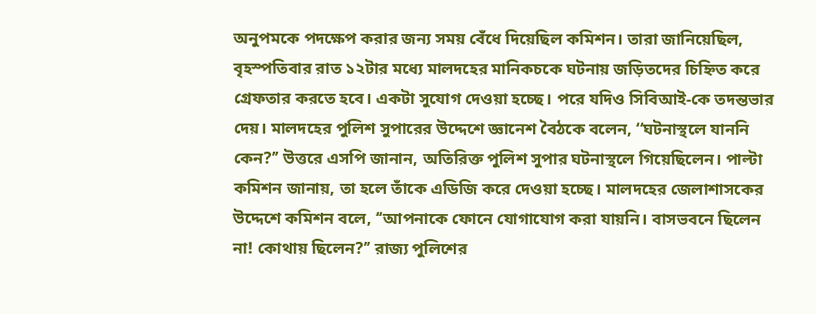অনুপমকে পদক্ষেপ করার জন্য সময় বেঁধে দিয়েছিল কমিশন। তারা জানিয়েছিল, বৃহস্পতিবার রাত ১২টার মধ্যে মালদহের মানিকচকে ঘটনায় জড়িতদের চিহ্নিত করে গ্রেফতার করতে হবে। একটা সুযোগ দেওয়া হচ্ছে। পরে যদিও সিবিআই-কে তদন্তভার দেয়। মালদহের পুলিশ সুপারের উদ্দেশে জ্ঞানেশ বৈঠকে বলেন, ‘‘ঘটনাস্থলে যাননি কেন?’’ উত্তরে এসপি জানান, অতিরিক্ত পুলিশ সুপার ঘটনাস্থলে গিয়েছিলেন। পাল্টা কমিশন জানায়, তা হলে তাঁকে এডিজি করে দেওয়া হচ্ছে। মালদহের জেলাশাসকের উদ্দেশে কমিশন বলে, ‘‘আপনাকে ফোনে যোগাযোগ করা যায়নি। বাসভবনে ছিলেন না! কোথায় ছিলেন?’’ রাজ্য পুলিশের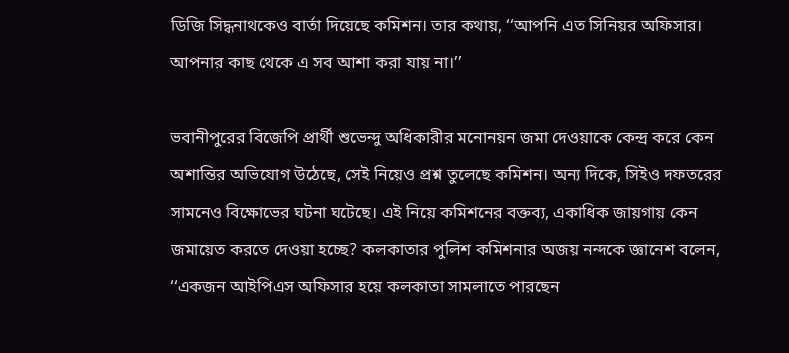ডিজি সিদ্ধনাথকেও বার্তা দিয়েছে কমিশন। তার কথায়, ‘‘আপনি এত সিনিয়র অফিসার। আপনার কাছ থেকে এ সব আশা করা যায় না।’’

ভবানীপুরের বিজেপি প্রার্থী শুভেন্দু অধিকারীর মনোনয়ন জমা দেওয়াকে কেন্দ্র করে কেন অশান্তির অভিযোগ উঠেছে, সেই নিয়েও প্রশ্ন তুলেছে কমিশন। অন্য দিকে, সিইও দফতরের সামনেও বিক্ষোভের ঘটনা ঘটেছে। এই নিয়ে কমিশনের বক্তব্য, একাধিক জায়গায় কেন জমায়েত করতে দেওয়া হচ্ছে? কলকাতার পুলিশ কমিশনার অজয় নন্দকে জ্ঞানেশ বলেন, ‘‘একজন আইপিএস অফিসার হয়ে কলকাতা সামলাতে পারছেন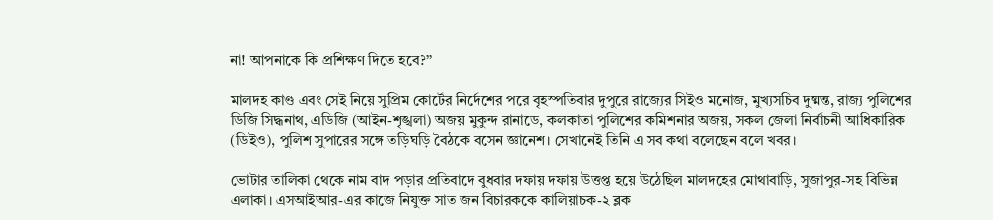না! আপনাকে কি প্রশিক্ষণ দিতে হবে?’’

মালদহ কাণ্ড এবং সেই নিয়ে সুপ্রিম কোর্টের নির্দেশের পরে বৃহস্পতিবার দুপুরে রাজ্যের সিইও মনোজ, মুখ্যসচিব দুষ্মন্ত, রাজ্য পুলিশের ডিজি সিদ্ধনাথ, এডিজি (আইন-শৃঙ্খলা) অজয় মুকুন্দ রানাডে, কলকাতা পুলিশের কমিশনার অজয়, সকল জেলা নির্বাচনী আধিকারিক (ডিইও), পুলিশ সুপারের সঙ্গে তড়িঘড়ি বৈঠকে বসেন জ্ঞানেশ। সেখানেই তিনি এ সব কথা বলেছেন বলে খবর।

ভোটার তালিকা থেকে নাম বাদ পড়ার প্রতিবাদে বুধবার দফায় দফায় উত্তপ্ত হয়ে উঠেছিল মালদহের মোথাবাড়ি, সুজাপুর-সহ বিভিন্ন এলাকা। এসআইআর-এর কাজে নিযুক্ত সাত জন বিচারককে কালিয়াচক-২ ব্লক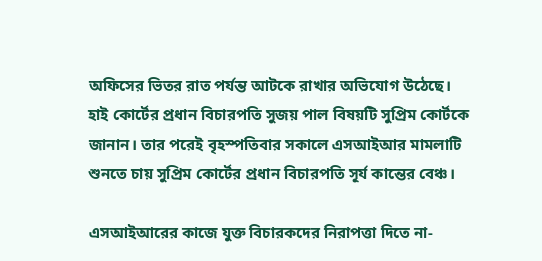অফিসের ভিতর রাত পর্যন্ত আটকে রাখার অভিযোগ উঠেছে। হাই কোর্টের প্রধান বিচারপতি সুজয় পাল বিষয়টি সুপ্রিম কোর্টকে জানান। তার পরেই বৃহস্পতিবার সকালে এসআইআর মামলাটি শুনতে চায় সুপ্রিম কোর্টের প্রধান বিচারপতি সূর্য কান্তের বেঞ্চ।

এসআইআরের কাজে যুক্ত বিচারকদের নিরাপত্তা দিতে না-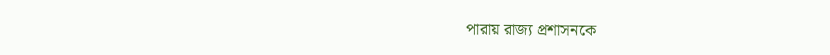পারায় রাজ্য প্রশাসনকে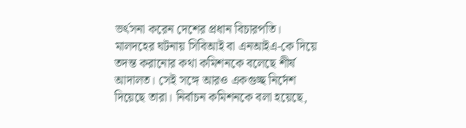ভর্ৎসনা করেন দেশের প্রধান বিচারপতি। মালদহের ঘটনায় সিবিআই বা এনআইএ-কে দিয়ে তদন্ত করানোর কথা কমিশনকে বলেছে শীর্ষ আদালত। সেই সঙ্গে আরও একগুচ্ছ নির্দেশ দিয়েছে তারা। নির্বাচন কমিশনকে বলা হয়েছে,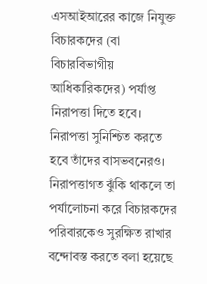এসআইআরের কাজে নিযুক্ত বিচারকদের (বা বিচারবিভাগীয় আধিকারিকদের) পর্যাপ্ত নিরাপত্তা দিতে হবে। নিরাপত্তা সুনিশ্চিত করতে হবে তাঁদের বাসভবনেরও। নিরাপত্তাগত ঝুঁকি থাকলে তা পর্যালোচনা করে বিচারকদের পরিবারকেও সুরক্ষিত রাখার বন্দোবস্ত করতে বলা হয়েছে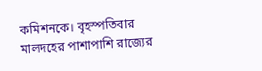কমিশনকে। বৃহস্পতিবার মালদহের পাশাপাশি রাজ্যের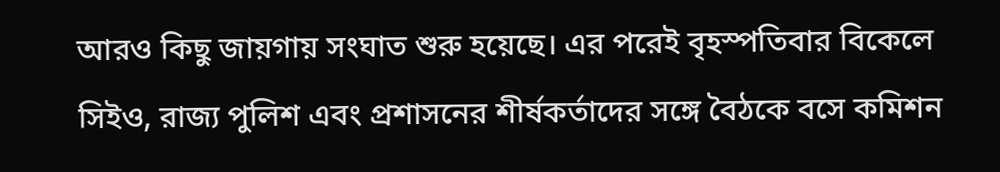আরও কিছু জায়গায় সংঘাত শুরু হয়েছে। এর পরেই বৃহস্পতিবার বিকেলে সিইও, রাজ্য পুলিশ এবং প্রশাসনের শীর্ষকর্তাদের সঙ্গে বৈঠকে বসে কমিশন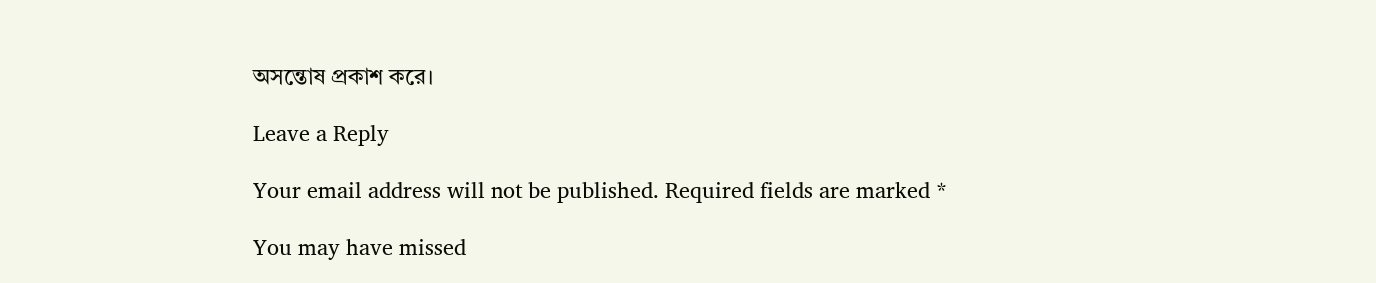অসন্তোষ প্রকাশ করে।

Leave a Reply

Your email address will not be published. Required fields are marked *

You may have missed